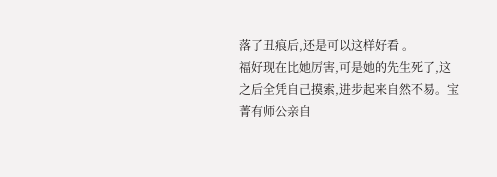落了丑痕后,还是可以这样好看 。
福好现在比她厉害,可是她的先生死了,这之后全凭自己摸索,进步起来自然不易。宝菁有师公亲自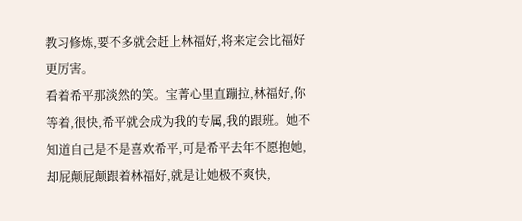教习修炼,要不多就会赶上林福好,将来定会比福好更厉害。
看着希平那淡然的笑。宝菁心里直蹦拉,林福好,你等着,很快,希平就会成为我的专属,我的跟班。她不知道自己是不是喜欢希平,可是希平去年不愿抱她,却屁颠屁颠跟着林福好,就是让她极不爽快,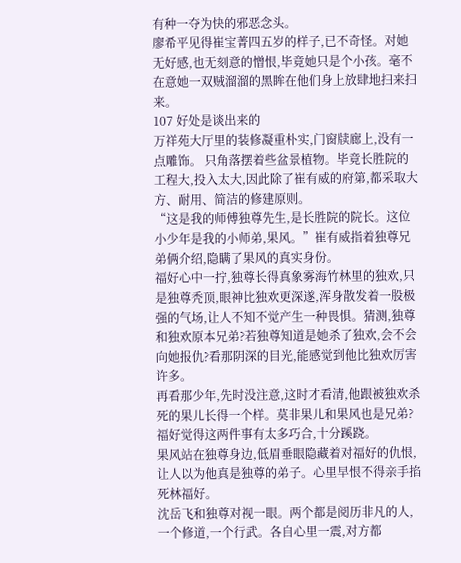有种一夺为快的邪恶念头。
廖希平见得崔宝菁四五岁的样子,已不奇怪。对她无好感,也无刻意的憎恨,毕竟她只是个小孩。毫不在意她一双贼溜溜的黑眸在他们身上放肆地扫来扫来。
107 好处是谈出来的
万祥苑大厅里的装修凝重朴实,门窗牍廊上,没有一点雕饰。 只角落摆着些盆景植物。毕竟长胜院的工程大,投入太大,因此除了崔有威的府第,都采取大方、耐用、简洁的修建原则。
“这是我的师傅独尊先生,是长胜院的院长。这位小少年是我的小师弟,果风。”崔有威指着独尊兄弟俩介绍,隐瞒了果风的真实身份。
福好心中一拧,独尊长得真象雾海竹林里的独欢,只是独尊秃顶,眼神比独欢更深遂,浑身散发着一股极强的气场,让人不知不觉产生一种畏惧。猜测,独尊和独欢原本兄弟?若独尊知道是她杀了独欢,会不会向她报仇?看那阴深的目光,能感觉到他比独欢厉害许多。
再看那少年,先时没注意,这时才看清,他跟被独欢杀死的果儿长得一个样。莫非果儿和果风也是兄弟?福好觉得这两件事有太多巧合,十分蹊跷。
果风站在独尊身边,低眉垂眼隐藏着对福好的仇恨,让人以为他真是独尊的弟子。心里早恨不得亲手掐死林福好。
沈岳飞和独尊对视一眼。两个都是阅历非凡的人,一个修道,一个行武。各自心里一震,对方都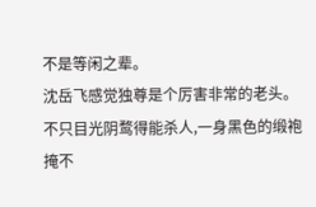不是等闲之辈。
沈岳飞感觉独尊是个厉害非常的老头。不只目光阴鹜得能杀人,一身黑色的缎袍掩不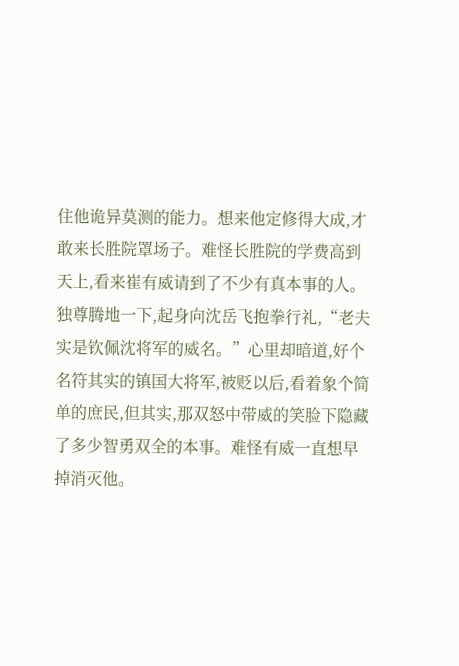住他诡异莫测的能力。想来他定修得大成,才敢来长胜院罩场子。难怪长胜院的学费高到天上,看来崔有威请到了不少有真本事的人。
独尊腾地一下,起身向沈岳飞抱拳行礼,“老夫实是钦佩沈将军的威名。”心里却暗道,好个名符其实的镇国大将军,被贬以后,看着象个简单的庶民,但其实,那双怒中带威的笑脸下隐藏了多少智勇双全的本事。难怪有威一直想早掉消灭他。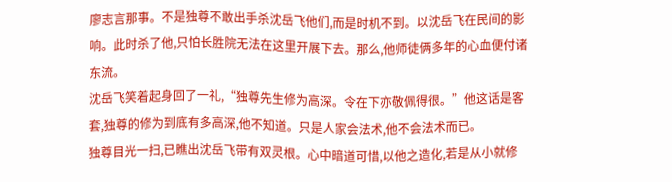廖志言那事。不是独尊不敢出手杀沈岳飞他们,而是时机不到。以沈岳飞在民间的影响。此时杀了他,只怕长胜院无法在这里开展下去。那么,他师徒俩多年的心血便付诸东流。
沈岳飞笑着起身回了一礼,“独尊先生修为高深。令在下亦敬佩得很。”他这话是客套,独尊的修为到底有多高深,他不知道。只是人家会法术,他不会法术而已。
独尊目光一扫,已瞧出沈岳飞带有双灵根。心中暗道可惜,以他之造化,若是从小就修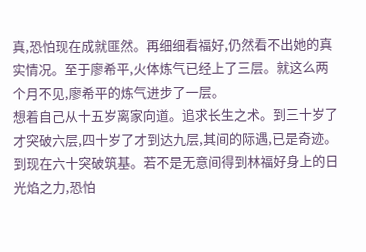真,恐怕现在成就匪然。再细细看福好,仍然看不出她的真实情况。至于廖希平,火体炼气已经上了三层。就这么两个月不见,廖希平的炼气进步了一层。
想着自己从十五岁离家向道。追求长生之术。到三十岁了才突破六层,四十岁了才到达九层,其间的际遇,已是奇迹。到现在六十突破筑基。若不是无意间得到林福好身上的日光焰之力,恐怕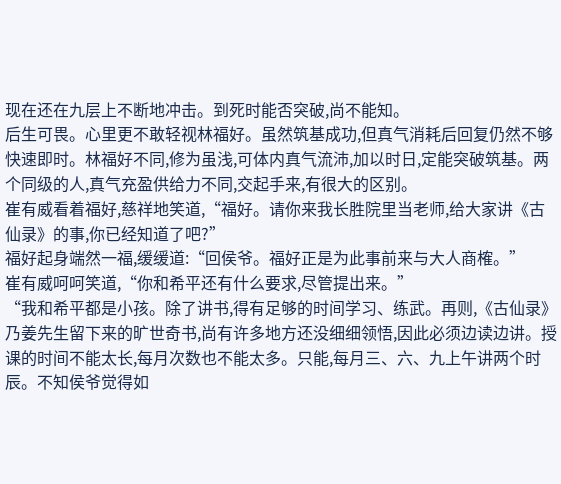现在还在九层上不断地冲击。到死时能否突破,尚不能知。
后生可畏。心里更不敢轻视林福好。虽然筑基成功,但真气消耗后回复仍然不够快速即时。林福好不同,修为虽浅,可体内真气流沛,加以时日,定能突破筑基。两个同级的人,真气充盈供给力不同,交起手来,有很大的区别。
崔有威看着福好,慈祥地笑道,“福好。请你来我长胜院里当老师,给大家讲《古仙录》的事,你已经知道了吧?”
福好起身端然一福,缓缓道:“回侯爷。福好正是为此事前来与大人商榷。”
崔有威呵呵笑道,“你和希平还有什么要求,尽管提出来。”
“我和希平都是小孩。除了讲书,得有足够的时间学习、练武。再则,《古仙录》乃姜先生留下来的旷世奇书,尚有许多地方还没细细领悟,因此必须边读边讲。授课的时间不能太长,每月次数也不能太多。只能,每月三、六、九上午讲两个时辰。不知侯爷觉得如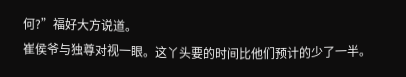何?”福好大方说道。
崔侯爷与独尊对视一眼。这丫头要的时间比他们预计的少了一半。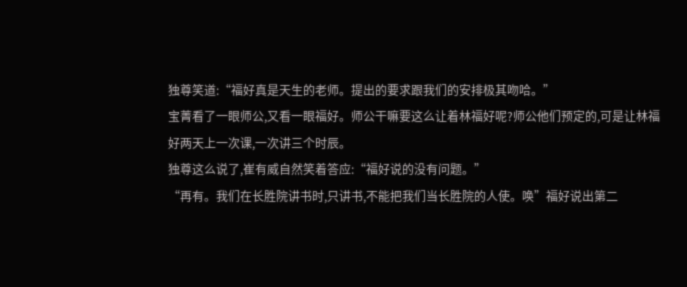独尊笑道:“福好真是天生的老师。提出的要求跟我们的安排极其吻哈。”
宝菁看了一眼师公,又看一眼福好。师公干嘛要这么让着林福好呢?师公他们预定的,可是让林福好两天上一次课,一次讲三个时辰。
独尊这么说了,崔有威自然笑着答应:“福好说的没有问题。”
“再有。我们在长胜院讲书时,只讲书,不能把我们当长胜院的人使。唤”福好说出第二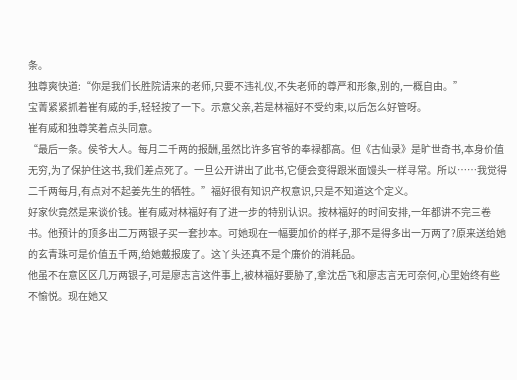条。
独尊爽快道:“你是我们长胜院请来的老师,只要不违礼仪,不失老师的尊严和形象,别的,一概自由。”
宝菁紧紧抓着崔有威的手,轻轻按了一下。示意父亲,若是林福好不受约束,以后怎么好管呀。
崔有威和独尊笑着点头同意。
“最后一条。侯爷大人。每月二千两的报酬,虽然比许多官爷的奉禄都高。但《古仙录》是旷世奇书,本身价值无穷,为了保护住这书,我们差点死了。一旦公开讲出了此书,它便会变得跟米面馒头一样寻常。所以……我觉得二千两每月,有点对不起姜先生的牺牲。”福好很有知识产权意识,只是不知道这个定义。
好家伙竟然是来谈价钱。崔有威对林福好有了进一步的特别认识。按林福好的时间安排,一年都讲不完三卷书。他预计的顶多出二万两银子买一套抄本。可她现在一幅要加价的样子,那不是得多出一万两了?原来送给她的玄青珠可是价值五千两,给她戴报废了。这丫头还真不是个廉价的消耗品。
他虽不在意区区几万两银子,可是廖志言这件事上,被林福好要胁了,拿沈岳飞和廖志言无可奈何,心里始终有些不愉悦。现在她又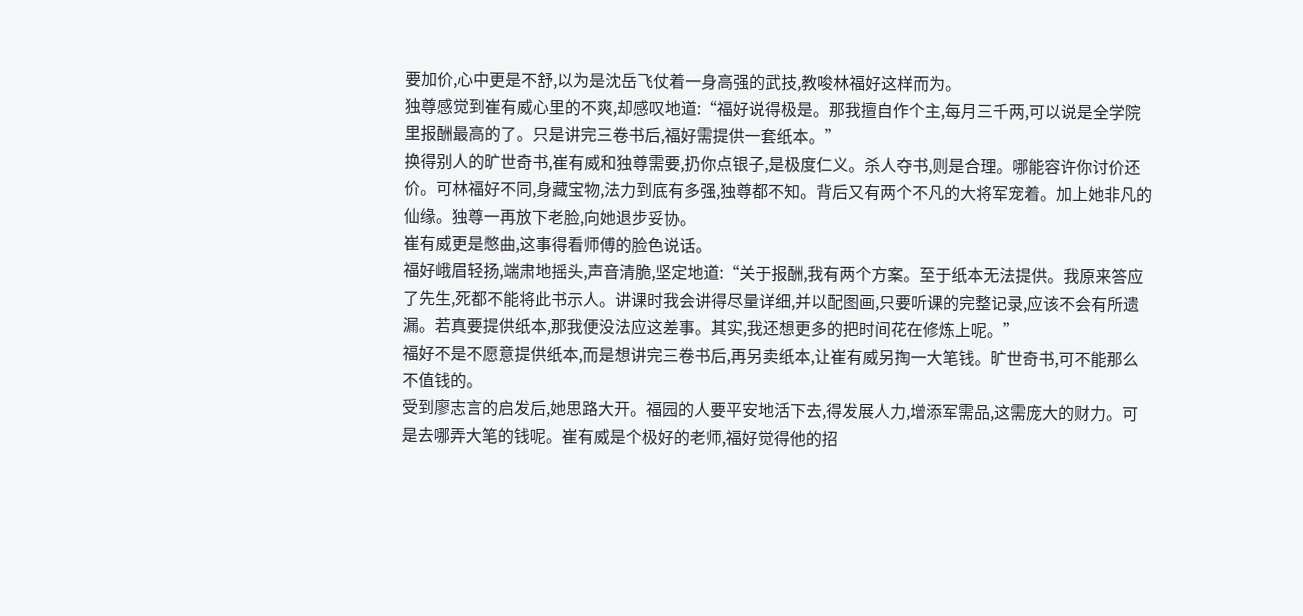要加价,心中更是不舒,以为是沈岳飞仗着一身高强的武技,教唆林福好这样而为。
独尊感觉到崔有威心里的不爽,却感叹地道:“福好说得极是。那我擅自作个主,每月三千两,可以说是全学院里报酬最高的了。只是讲完三卷书后,福好需提供一套纸本。”
换得别人的旷世奇书,崔有威和独尊需要,扔你点银子,是极度仁义。杀人夺书,则是合理。哪能容许你讨价还价。可林福好不同,身藏宝物,法力到底有多强,独尊都不知。背后又有两个不凡的大将军宠着。加上她非凡的仙缘。独尊一再放下老脸,向她退步妥协。
崔有威更是憋曲,这事得看师傅的脸色说话。
福好峨眉轻扬,端肃地摇头,声音清脆,坚定地道:“关于报酬,我有两个方案。至于纸本无法提供。我原来答应了先生,死都不能将此书示人。讲课时我会讲得尽量详细,并以配图画,只要听课的完整记录,应该不会有所遗漏。若真要提供纸本,那我便没法应这差事。其实,我还想更多的把时间花在修炼上呢。”
福好不是不愿意提供纸本,而是想讲完三卷书后,再另卖纸本,让崔有威另掏一大笔钱。旷世奇书,可不能那么不值钱的。
受到廖志言的启发后,她思路大开。福园的人要平安地活下去,得发展人力,增添军需品,这需庞大的财力。可是去哪弄大笔的钱呢。崔有威是个极好的老师,福好觉得他的招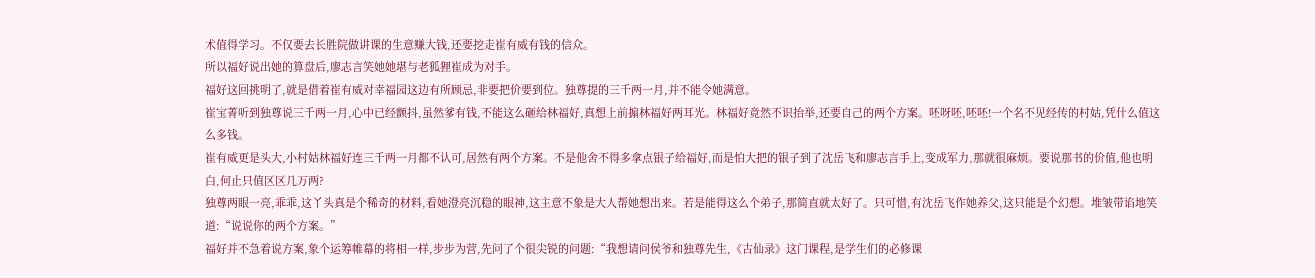术值得学习。不仅要去长胜院做讲课的生意赚大钱,还要挖走崔有威有钱的信众。
所以福好说出她的算盘后,廖志言笑她她堪与老狐狸崔成为对手。
福好这回挑明了,就是借着崔有威对幸福园这边有所顾忌,非要把价要到位。独尊提的三千两一月,并不能令她满意。
崔宝菁听到独尊说三千两一月,心中已经颤抖,虽然爹有钱,不能这么砸给林福好,真想上前搧林福好两耳光。林福好竟然不识抬举,还要自己的两个方案。呸呀呸,呸呸!一个名不见经传的村姑,凭什么值这么多钱。
崔有威更是头大,小村姑林福好连三千两一月都不认可,居然有两个方案。不是他舍不得多拿点银子给福好,而是怕大把的银子到了沈岳飞和廖志言手上,变成军力,那就很麻烦。要说那书的价值,他也明白,何止只值区区几万两?
独尊两眼一亮,乖乖,这丫头真是个稀奇的材料,看她澄亮沉稳的眼神,这主意不象是大人帮她想出来。若是能得这么个弟子,那简直就太好了。只可惜,有沈岳飞作她养父,这只能是个幻想。堆皱带谄地笑道:“说说你的两个方案。”
福好并不急着说方案,象个运筹帷幕的将相一样,步步为营,先问了个很尖锐的问题:“我想请问侯爷和独尊先生,《古仙录》这门课程,是学生们的必修课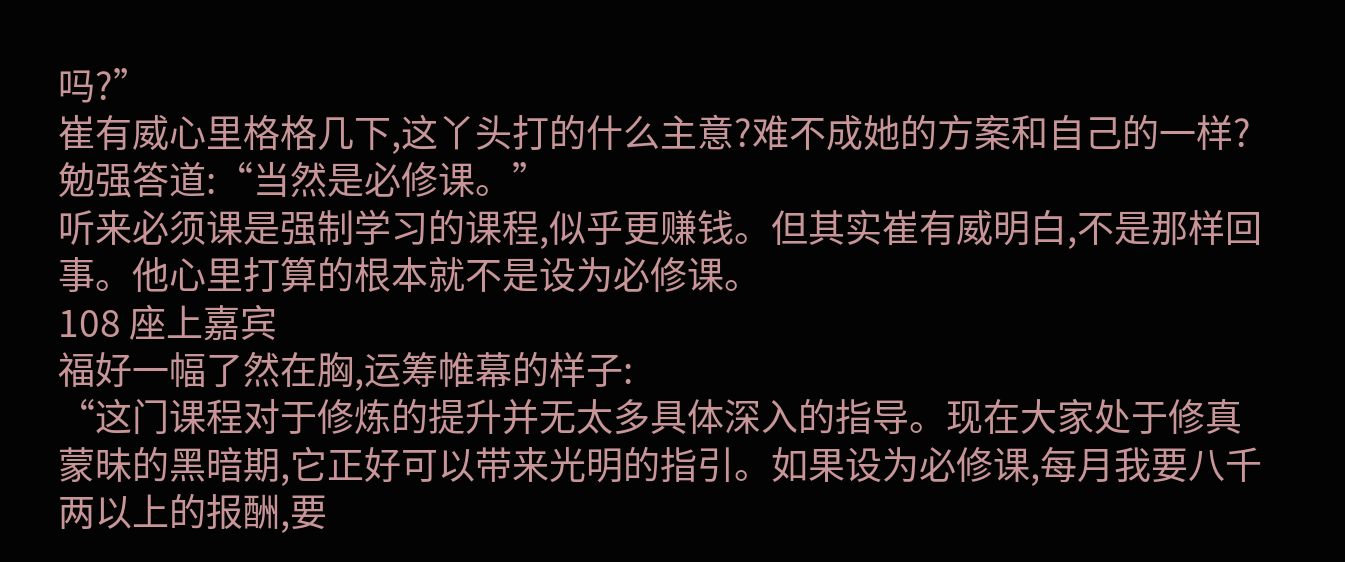吗?”
崔有威心里格格几下,这丫头打的什么主意?难不成她的方案和自己的一样?勉强答道:“当然是必修课。”
听来必须课是强制学习的课程,似乎更赚钱。但其实崔有威明白,不是那样回事。他心里打算的根本就不是设为必修课。
108 座上嘉宾
福好一幅了然在胸,运筹帷幕的样子:
“这门课程对于修炼的提升并无太多具体深入的指导。现在大家处于修真蒙昧的黑暗期,它正好可以带来光明的指引。如果设为必修课,每月我要八千两以上的报酬,要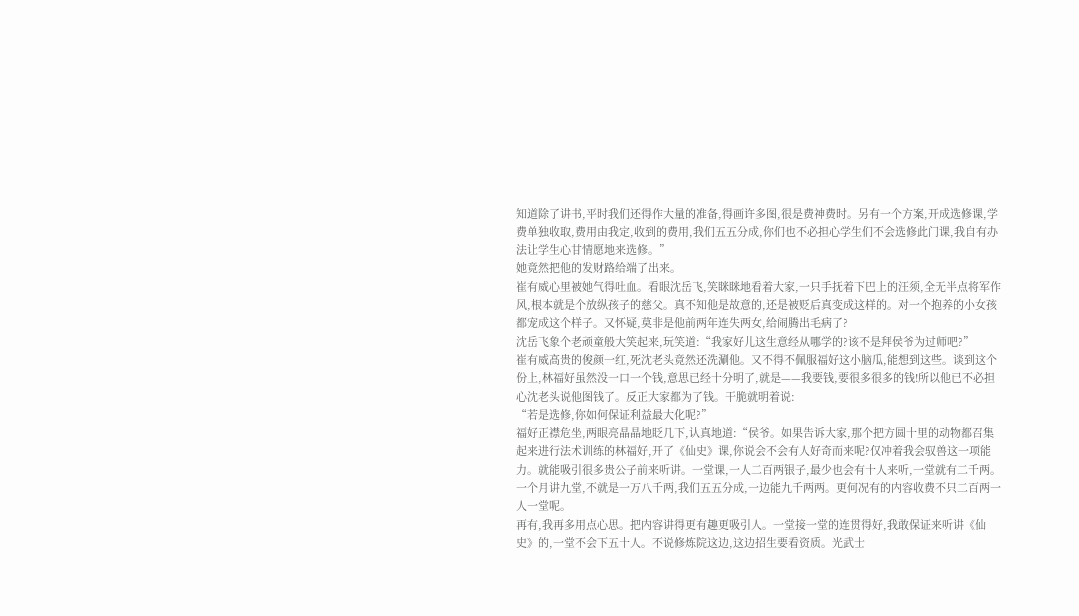知道除了讲书,平时我们还得作大量的准备,得画许多图,很是费神费时。另有一个方案,开成选修课,学费单独收取,费用由我定,收到的费用,我们五五分成,你们也不必担心学生们不会选修此门课,我自有办法让学生心甘情愿地来选修。”
她竟然把他的发财路给端了出来。
崔有威心里被她气得吐血。看眼沈岳飞,笑眯眯地看着大家,一只手抚着下巴上的汪须,全无半点将军作风,根本就是个放纵孩子的慈父。真不知他是故意的,还是被贬后真变成这样的。对一个抱养的小女孩都宠成这个样子。又怀疑,莫非是他前两年连失两女,给闹腾出毛病了?
沈岳飞象个老顽童般大笑起来,玩笑道:“我家好儿这生意经从哪学的?该不是拜侯爷为过师吧?”
崔有威高贵的俊颜一红,死沈老头竟然还洗涮他。又不得不佩服福好这小脑瓜,能想到这些。谈到这个份上,林福好虽然没一口一个钱,意思已经十分明了,就是——我要钱,要很多很多的钱!所以他已不必担心沈老头说他图钱了。反正大家都为了钱。干脆就明着说:
“若是选修,你如何保证利益最大化呢?”
福好正襟危坐,两眼亮晶晶地眨几下,认真地道:“侯爷。如果告诉大家,那个把方圆十里的动物都召集起来进行法术训练的林福好,开了《仙史》课,你说会不会有人好奇而来呢?仅冲着我会驭兽这一项能力。就能吸引很多贵公子前来听讲。一堂课,一人二百两银子,最少也会有十人来听,一堂就有二千两。一个月讲九堂,不就是一万八千两,我们五五分成,一边能九千两两。更何况有的内容收费不只二百两一人一堂呢。
再有,我再多用点心思。把内容讲得更有趣更吸引人。一堂接一堂的连贯得好,我敢保证来听讲《仙史》的,一堂不会下五十人。不说修炼院这边,这边招生要看资质。光武士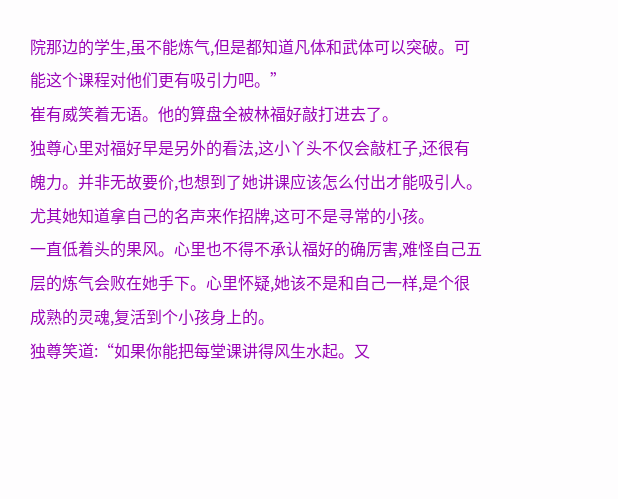院那边的学生,虽不能炼气,但是都知道凡体和武体可以突破。可能这个课程对他们更有吸引力吧。”
崔有威笑着无语。他的算盘全被林福好敲打进去了。
独尊心里对福好早是另外的看法,这小丫头不仅会敲杠子,还很有魄力。并非无故要价,也想到了她讲课应该怎么付出才能吸引人。尤其她知道拿自己的名声来作招牌,这可不是寻常的小孩。
一直低着头的果风。心里也不得不承认福好的确厉害,难怪自己五层的炼气会败在她手下。心里怀疑,她该不是和自己一样,是个很成熟的灵魂,复活到个小孩身上的。
独尊笑道:“如果你能把每堂课讲得风生水起。又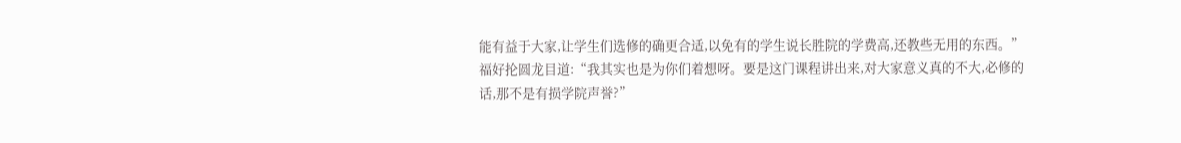能有益于大家,让学生们选修的确更合适,以免有的学生说长胜院的学费高,还教些无用的东西。”
福好抡圆龙目道:“我其实也是为你们着想呀。要是这门课程讲出来,对大家意义真的不大,必修的话,那不是有损学院声誉?”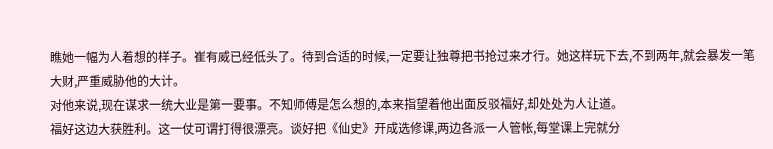瞧她一幅为人着想的样子。崔有威已经低头了。待到合适的时候,一定要让独尊把书抢过来才行。她这样玩下去,不到两年,就会暴发一笔大财,严重威胁他的大计。
对他来说,现在谋求一统大业是第一要事。不知师傅是怎么想的,本来指望着他出面反驳福好,却处处为人让道。
福好这边大获胜利。这一仗可谓打得很漂亮。谈好把《仙史》开成选修课,两边各派一人管帐,每堂课上完就分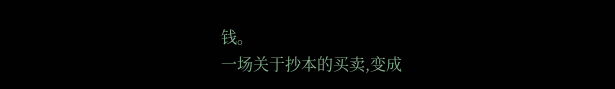钱。
一场关于抄本的买卖,变成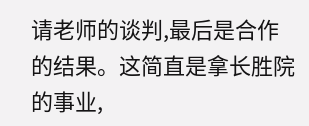请老师的谈判,最后是合作的结果。这简直是拿长胜院的事业,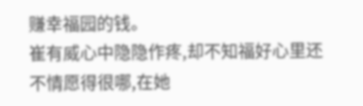赚幸福园的钱。
崔有威心中隐隐作疼,却不知福好心里还不情愿得很哪,在她